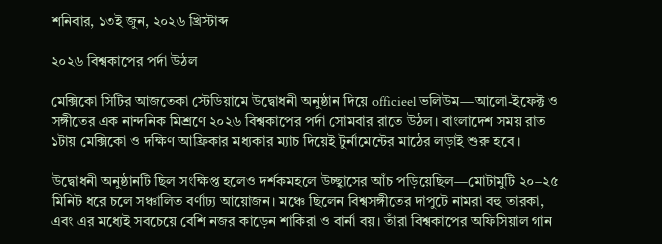শনিবার, ১৩ই জুন, ২০২৬ খ্রিস্টাব্দ

২০২৬ বিশ্বকাপের পর্দা উঠল

মেক্সিকো সিটির আজতেকা স্টেডিয়ামে উদ্বোধনী অনুষ্ঠান দিয়ে officieel ভলিউম—আলো-ইফেক্ট ও সঙ্গীতের এক নান্দনিক মিশ্রণে ২০২৬ বিশ্বকাপের পর্দা সোমবার রাতে উঠল। বাংলাদেশ সময় রাত ১টায় মেক্সিকো ও দক্ষিণ আফ্রিকার মধ্যকার ম্যাচ দিয়েই টুর্নামেন্টের মাঠের লড়াই শুরু হবে।

উদ্বোধনী অনুষ্ঠানটি ছিল সংক্ষিপ্ত হলেও দর্শকমহলে উচ্ছ্বাসের আঁচ পড়িয়েছিল—মোটামুটি ২০–২৫ মিনিট ধরে চলে সঞ্চালিত বর্ণাঢ্য আয়োজন। মঞ্চে ছিলেন বিশ্বসঙ্গীতের দাপুটে নামরা বহু তারকা, এবং এর মধ্যেই সবচেয়ে বেশি নজর কাড়েন শাকিরা ও বার্না বয়। তাঁরা বিশ্বকাপের অফিসিয়াল গান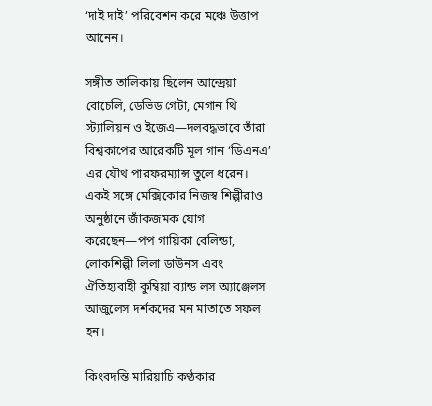‘দাই দাই’ পরিবেশন করে মঞ্চে উত্তাপ আনেন।

সঙ্গীত তালিকায় ছিলেন আন্দ্রেয়া বোচেলি, ডেভিড গেটা, মেগান থি স্ট্যালিয়ন ও ইজেএ—দলবদ্ধভাবে তাঁরা বিশ্বকাপের আরেকটি মূল গান ‘ডিএনএ’ এর যৌথ পারফরম্যান্স তুলে ধরেন। একই সঙ্গে মেক্সিকোর নিজস্ব শিল্পীরাও অনুষ্ঠানে জাঁকজমক যোগ করেছেন—পপ গায়িকা বেলিন্ডা, লোকশিল্পী লিলা ডাউনস এবং ঐতিহ্যবাহী কুম্বিয়া ব্যান্ড লস অ্যাঞ্জেলস আজুলেস দর্শকদের মন মাতাতে সফল হন।

কিংবদন্তি মারিয়াচি কণ্ঠকার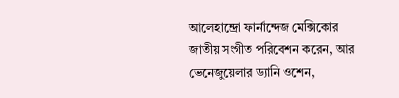আলেহান্দ্রো ফার্নান্দেজ মেক্সিকোর জাতীয় সংগীত পরিবেশন করেন, আর ভেনেজুয়েলার ড্যানি ওশেন,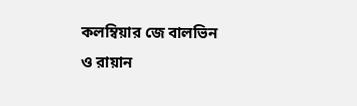কলম্বিয়ার জে বালভিন ও রায়ান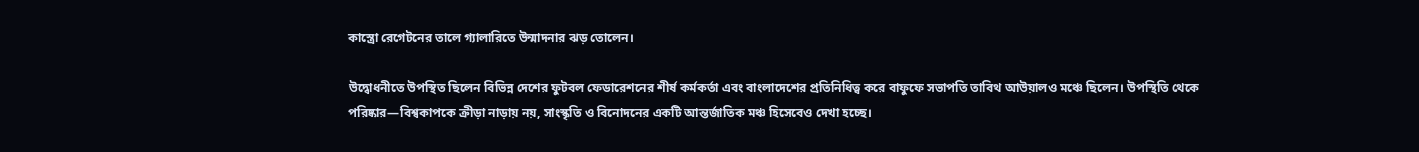কাস্ত্রো রেগেটনের তালে গ্যালারিতে উন্মাদনার ঝড় তোলেন।

উদ্বোধনীতে উপস্থিত ছিলেন বিভিন্ন দেশের ফুটবল ফেডারেশনের শীর্ষ কর্মকর্তা এবং বাংলাদেশের প্রতিনিধিত্ব করে বাফুফে সভাপতি তাবিথ আউয়ালও মঞ্চে ছিলেন। উপস্থিতি থেকে পরিষ্কার—বিশ্বকাপকে ক্রীড়া নাড়ায় নয়, সাংস্কৃতি ও বিনোদনের একটি আন্তর্জাতিক মঞ্চ হিসেবেও দেখা হচ্ছে।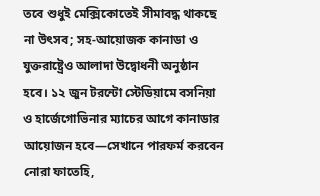তবে শুধুই মেক্সিকোতেই সীমাবদ্ধ থাকছে না উৎসব; সহ-আয়োজক কানাডা ও যুক্তরাষ্ট্রেও আলাদা উদ্বোধনী অনুষ্ঠান হবে। ১২ জুন টরন্টো স্টেডিয়ামে বসনিয়া ও হার্জেগোভিনার ম্যাচের আগে কানাডার আয়োজন হবে—সেখানে পারফর্ম করবেন নোরা ফাতেহি,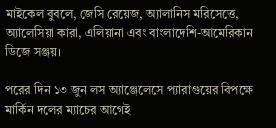মাইকেল বুবলে, জেসি রেয়েজ, অ্যালানিস মরিসেত্তে, অ্যালেসিয়া কারা, এলিয়ানা এবং বাংলাদেশি-আমেরিকান ডিজে সঞ্জয়।

পরের দিন ১৩ জুন লস অ্যাঞ্জেলেসে প্যারাগুয়ের বিপক্ষে মার্কিন দলের ম্যাচের আগেই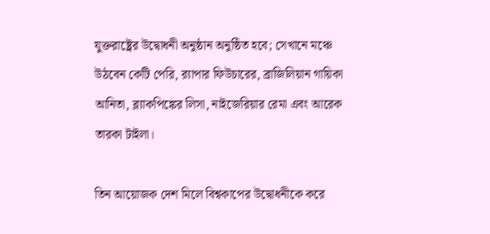যুক্তরাষ্ট্রের উদ্বোধনী অনুষ্ঠান অনুষ্ঠিত হবে; সেখানে মঞ্চে উঠবেন কেটি পেরি, র‌্যাপার ফিউচারের, ব্রাজিলিয়ান গায়িকা আনিতা, ব্ল্যাকপিঙ্কের লিসা, নাইজেরিয়ার রেমা এবং আরেক তারকা টাইলা।

তিন আয়োজক দেশ মিলে বিশ্বকাপের উদ্বোধনীকে করে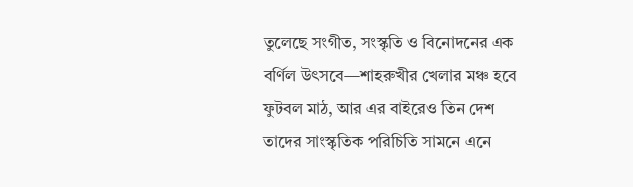তুলেছে সংগীত, সংস্কৃতি ও বিনোদনের এক বর্ণিল উৎসবে—শাহরুখীর খেলার মঞ্চ হবে ফুটবল মাঠ, আর এর বাইরেও তিন দেশ তাদের সাংস্কৃতিক পরিচিতি সামনে এনে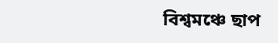বিশ্বমঞ্চে ছাপ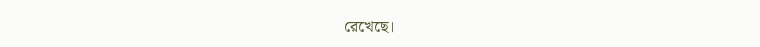রেখেছে।